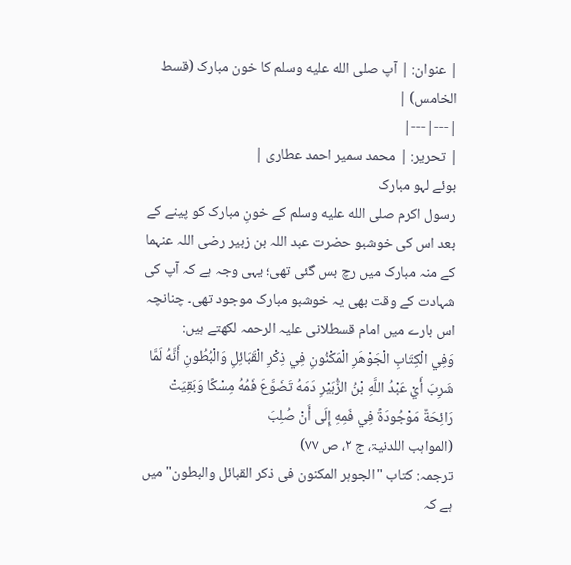| عنوان: | آپ صلى الله عليه وسلم کا خون مبارک (قسط الخامس) |
|---|---|
| تحریر: | محمد سمیر احمد عطاری |
بوئے لہو مبارک
رسول اکرم صلى الله عليه وسلم کے خونِ مبارک کو پینے کے بعد اس کی خوشبو حضرت عبد اللہ بن زبیر رضی اللہ عنہما کے منہ مبارک میں رچ بس گئی تھی؛ یہی وجہ ہے کہ آپ کی شہادت کے وقت بھی یہ خوشبو مبارک موجود تھی۔ چنانچہ اس بارے میں امام قسطلانی علیہ الرحمہ لکھتے ہیں:
وَفِي الْكِتَابِ الْجَوْهَرِ الْمَكْنُونِ فِي ذِكْرِ الْقَبَائِلِ وَالْبُطُونِ أَنَّهُ لَمَّا شَرِبَ أَيْ عَبْدُ اللَّهِ بْنُ الزُّبَيْرِ دَمَهُ تَضَوَّعَ فَمُهُ مِسْكًا وَبَقِيَتْ رَائِحَةٌ مَوْجُودَةً فِي فَمِهِ إِلَى أَنْ صُلِبَ
(المواہب اللدنیۃ، ج ۲، ص ۷۷)
ترجمہ: کتاب "الجوہر المکنون فی ذکر القبائل والبطون" میں ہے کہ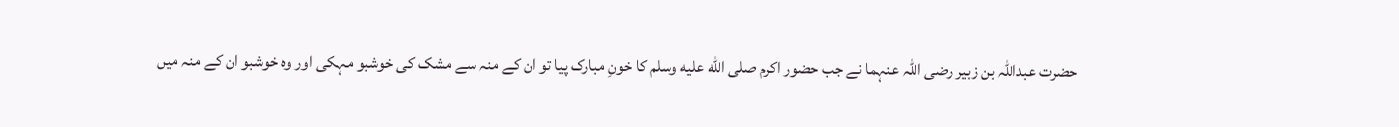حضرت عبداللہ بن زبیر رضی اللہ عنہما نے جب حضور اکرم صلى الله عليه وسلم کا خونِ مبارک پیا تو ان کے منہ سے مشک کی خوشبو مہکی اور وہ خوشبو ان کے منہ میں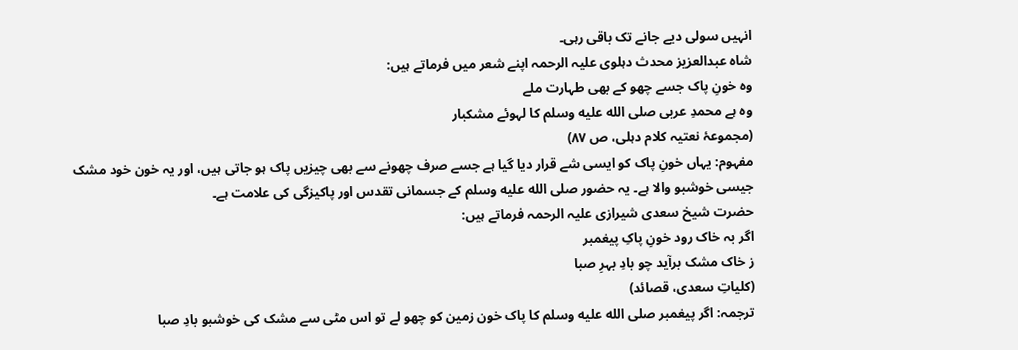انہیں سولی دیے جانے تک باقی رہی۔
شاہ عبدالعزیز محدث دہلوی علیہ الرحمہ اپنے شعر میں فرماتے ہیں:
وہ خونِ پاک جسے چھو کے بھی طہارت ملے
وہ ہے محمدِ عربی صلى الله عليه وسلم کا لہوئے مشکبار
(مجموعۂ نعتیہ کلام دہلی، ص ۸۷)
مفہوم: یہاں خونِ پاک کو ایسی شے قرار دیا گیا ہے جسے صرف چھونے سے بھی چیزیں پاک ہو جاتی ہیں، اور یہ خون خود مشک جیسی خوشبو والا ہے۔ یہ حضور صلى الله عليه وسلم کے جسمانی تقدس اور پاکیزگی کی علامت ہے۔
حضرت شیخ سعدی شیرازی علیہ الرحمہ فرماتے ہیں:
اگر بہ خاک رود خونِ پاکِ پیغمبر
ز خاک مشک برآید چو بادِ بہرِ صبا
(کلیاتِ سعدی، قصائد)
ترجمہ: اگر پیغمبر صلى الله عليه وسلم کا پاک خون زمین کو چھو لے تو اس مٹی سے مشک کی خوشبو بادِ صبا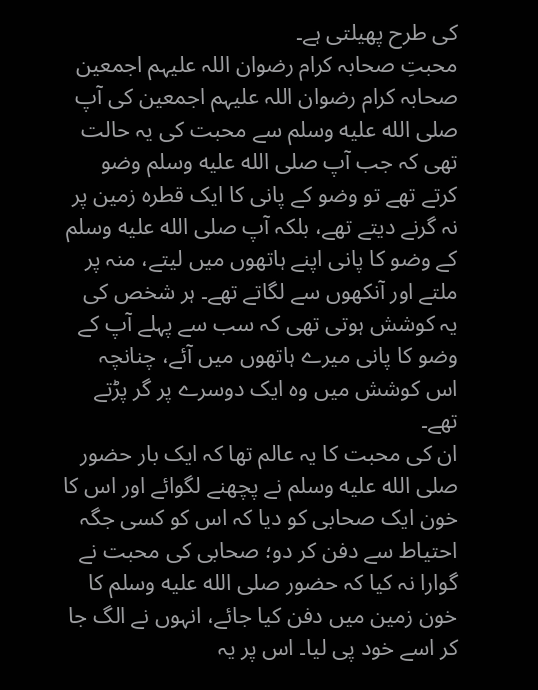کی طرح پھیلتی ہے۔
محبتِ صحابہ کرام رضوان اللہ علیہم اجمعین
صحابہ کرام رضوان اللہ علیہم اجمعین کی آپ صلى الله عليه وسلم سے محبت کی یہ حالت تھی کہ جب آپ صلى الله عليه وسلم وضو کرتے تھے تو وضو کے پانی کا ایک قطرہ زمین پر نہ گرنے دیتے تھے، بلکہ آپ صلى الله عليه وسلم کے وضو کا پانی اپنے ہاتھوں میں لیتے، منہ پر ملتے اور آنکھوں سے لگاتے تھے۔ ہر شخص کی یہ کوشش ہوتی تھی کہ سب سے پہلے آپ کے وضو کا پانی میرے ہاتھوں میں آئے، چنانچہ اس کوشش میں وہ ایک دوسرے پر گر پڑتے تھے۔
ان کی محبت کا یہ عالم تھا کہ ایک بار حضور صلى الله عليه وسلم نے پچھنے لگوائے اور اس کا خون ایک صحابی کو دیا کہ اس کو کسی جگہ احتیاط سے دفن کر دو؛ صحابی کی محبت نے گوارا نہ کیا کہ حضور صلى الله عليه وسلم کا خون زمین میں دفن کیا جائے، انہوں نے الگ جا کر اسے خود پی لیا۔ اس پر یہ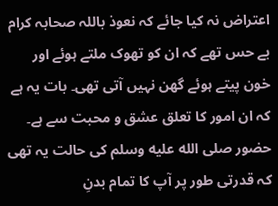اعتراض نہ کیا جائے کہ نعوذ باللہ صحابہ کرام بے حس تھے کہ ان کو تھوک ملتے ہوئے اور خون پیتے ہوئے گھن نہیں آتی تھی۔ بات یہ ہے کہ ان امور کا تعلق عشق و محبت سے ہے۔ حضور صلى الله عليه وسلم کی حالت یہ تھی کہ قدرتی طور پر آپ کا تمام بدنِ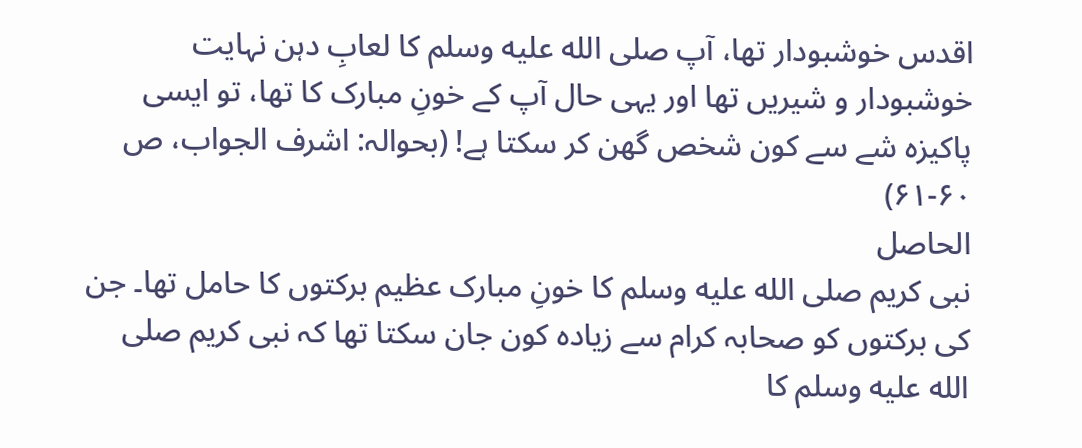اقدس خوشبودار تھا، آپ صلى الله عليه وسلم کا لعابِ دہن نہایت خوشبودار و شیریں تھا اور یہی حال آپ کے خونِ مبارک کا تھا، تو ایسی پاکیزہ شے سے کون شخص گھن کر سکتا ہے! (بحوالہ: اشرف الجواب، ص ۶۰-۶۱)
الحاصل
نبی کریم صلى الله عليه وسلم کا خونِ مبارک عظیم برکتوں کا حامل تھا۔ جن کی برکتوں کو صحابہ کرام سے زیادہ کون جان سکتا تھا کہ نبی کریم صلى الله عليه وسلم کا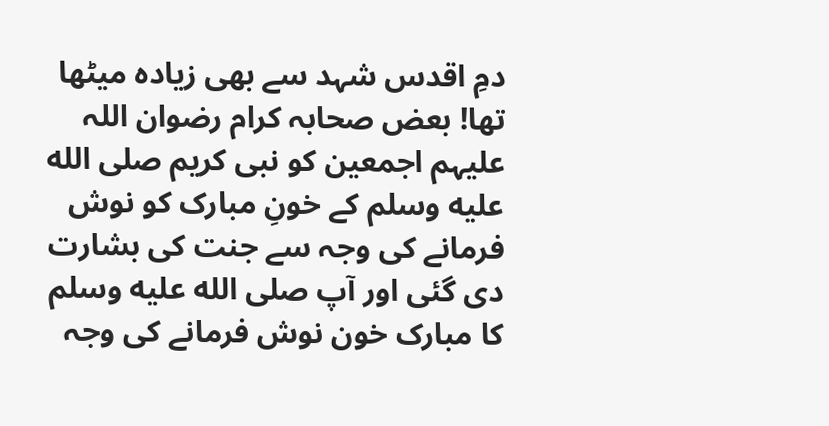دمِ اقدس شہد سے بھی زیادہ میٹھا تھا! بعض صحابہ کرام رضوان اللہ علیہم اجمعین کو نبی کریم صلى الله عليه وسلم کے خونِ مبارک کو نوش فرمانے کی وجہ سے جنت کی بشارت دی گئی اور آپ صلى الله عليه وسلم کا مبارک خون نوش فرمانے کی وجہ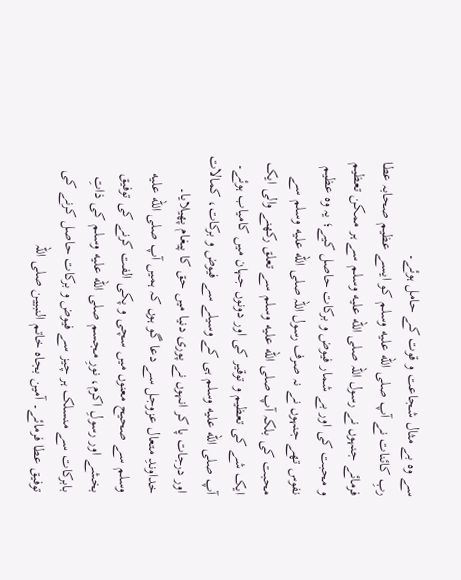سے وہ بے مثال شجاعت و قوت کے حامل ہوئے۔
ربِ کائنات نے آپ صلى الله عليه وسلم کو ایسے عظیم صحابہ عطا فرمائے جنہوں نے رسول اللہ صلى الله عليه وسلم سے ہر ممکن تعظیم و محبت کی اور بے شمار فیوض و برکات حاصل کیے؛ یہ وہ عظیم نفوس تھے جنہوں نے نہ صرف رسول اللہ صلى الله عليه وسلم سے محبت کی بلکہ آپ صلى الله عليه وسلم سے تعلق رکھنے والی ایک ایک شے کی تعظیم و توقیر کی اور دونوں جہان میں کامیاب ہوئے۔ آپ صلى الله عليه وسلم ہی کے وسیلے سے فیوض و برکات، کمالات اور درجات پا کر انہوں نے پوری دنیا میں حق کا پیغام پھیلایا۔
خداوندِ متعال عزوجل سے دعا گو ہوں کہ ہمیں آپ صلى الله عليه وسلم سے صحیح معنوں میں سچی و پکی الفت کرنے کی توفیق بخشے اور رسولِ اکرم، نورِ مجسم صلى الله عليه وسلم کی ذاتِ بابرکات سے منسلک ہر چیز سے فیوض و برکات حاصل کرنے کی توفیق عطا فرمائے۔ آمین بجاہ خاتم النبیین صلی اللہ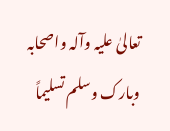تعالیٰ علیہ وآلہ واصحابہ وبارک وسلم تسلیماً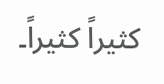کثیراً کثیراً۔